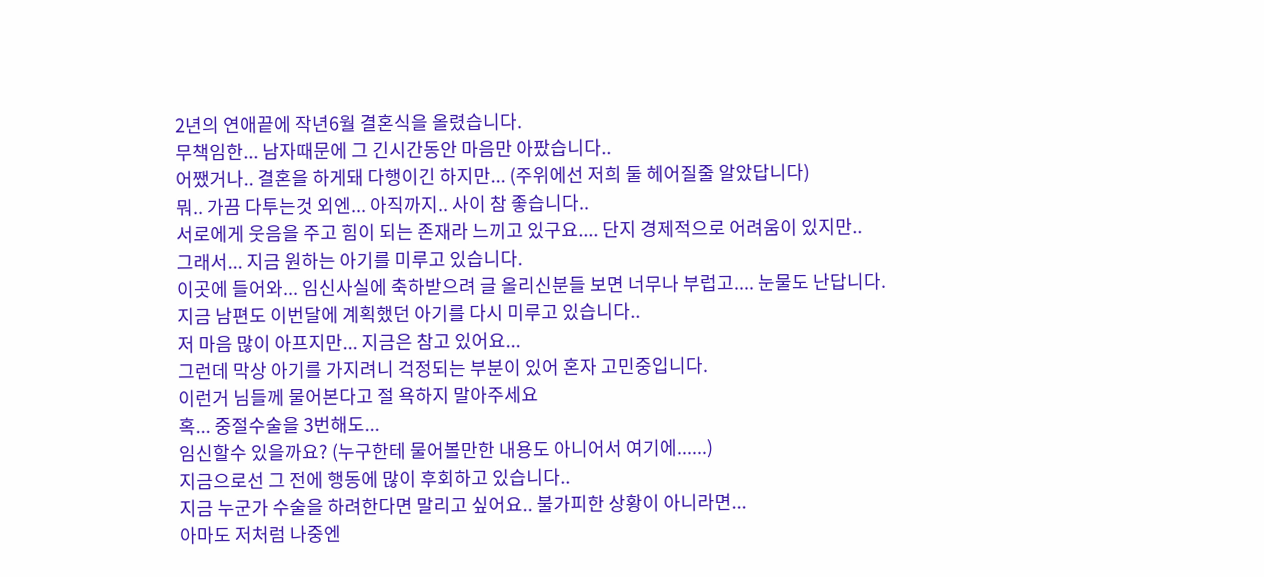2년의 연애끝에 작년6월 결혼식을 올렸습니다.
무책임한... 남자때문에 그 긴시간동안 마음만 아팠습니다..
어쨌거나.. 결혼을 하게돼 다행이긴 하지만... (주위에선 저희 둘 헤어질줄 알았답니다)
뭐.. 가끔 다투는것 외엔... 아직까지.. 사이 참 좋습니다..
서로에게 웃음을 주고 힘이 되는 존재라 느끼고 있구요.... 단지 경제적으로 어려움이 있지만..
그래서... 지금 원하는 아기를 미루고 있습니다.
이곳에 들어와... 임신사실에 축하받으려 글 올리신분들 보면 너무나 부럽고.... 눈물도 난답니다.
지금 남편도 이번달에 계획했던 아기를 다시 미루고 있습니다..
저 마음 많이 아프지만... 지금은 참고 있어요...
그런데 막상 아기를 가지려니 걱정되는 부분이 있어 혼자 고민중입니다.
이런거 님들께 물어본다고 절 욕하지 말아주세요
혹... 중절수술을 3번해도...
임신할수 있을까요? (누구한테 물어볼만한 내용도 아니어서 여기에......)
지금으로선 그 전에 행동에 많이 후회하고 있습니다..
지금 누군가 수술을 하려한다면 말리고 싶어요.. 불가피한 상황이 아니라면...
아마도 저처럼 나중엔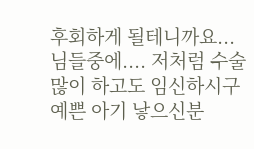후회하게 될테니까요...
님들중에.... 저처럼 수술 많이 하고도 임신하시구 예쁜 아기 낳으신분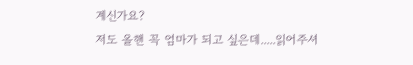계신가요?
저도 올핸 꼭 엄마가 되고 싶은데.....읽어주셔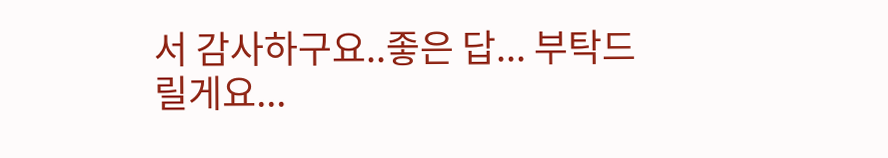서 감사하구요..좋은 답... 부탁드릴게요...